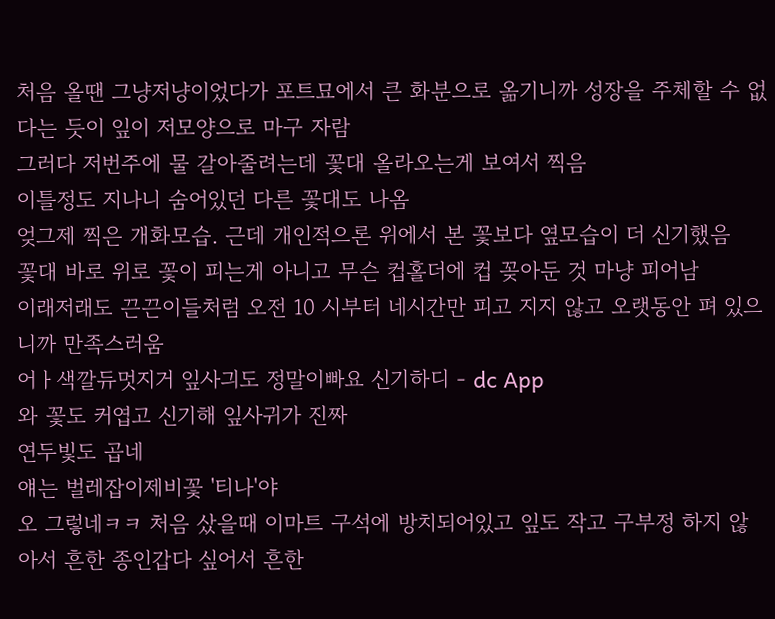처음 올땐 그냥저냥이었다가 포트묘에서 큰 화분으로 옮기니까 성장을 주체할 수 없다는 듯이 잎이 저모양으로 마구 자람
그러다 저번주에 물 갈아줄려는데 꽃대 올라오는게 보여서 찍음
이틀정도 지나니 숨어있던 다른 꽃대도 나옴
엊그제 찍은 개화모습. 근데 개인적으론 위에서 본 꽃보다 옆모습이 더 신기했음
꽃대 바로 위로 꽃이 피는게 아니고 무슨 컵홀더에 컵 꽂아둔 것 마냥 피어남
이래저래도 끈끈이들처럼 오전 10 시부터 네시간만 피고 지지 않고 오랫동안 펴 있으니까 만족스러움
어ㅏ색깔듀멋지거 잎사긔도 정말이빠요 신기하디 - dc App
와 꽃도 커엽고 신기해 잎사귀가 진짜
연두빛도 곱네
얘는 벌레잡이제비꽃 '티나'야
오 그렇네ㅋㅋ 처음 샀을때 이마트 구석에 방치되어있고 잎도 작고 구부정 하지 않아서 흔한 종인갑다 싶어서 흔한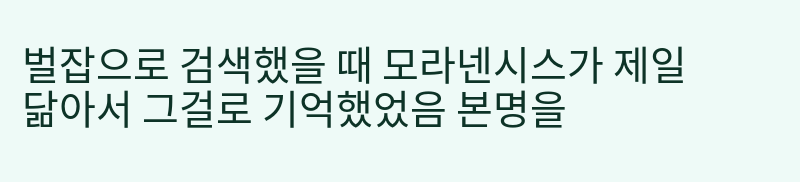벌잡으로 검색했을 때 모라넨시스가 제일 닮아서 그걸로 기억했었음 본명을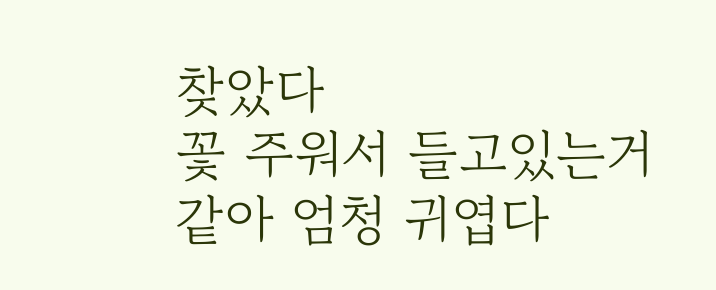찾았다
꽃 주워서 들고있는거 같아 엄청 귀엽다